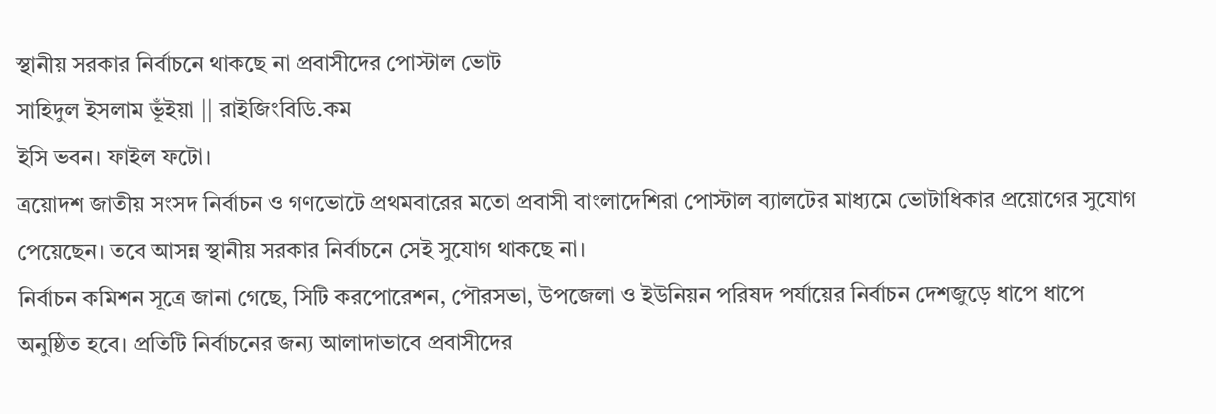স্থানীয় সরকার নির্বাচনে থাকছে না প্রবাসীদের পোস্টাল ভোট
সাহিদুল ইসলাম ভূঁইয়া || রাইজিংবিডি.কম
ইসি ভবন। ফাইল ফটো।
ত্রয়োদশ জাতীয় সংসদ নির্বাচন ও গণভোটে প্রথমবারের মতো প্রবাসী বাংলাদেশিরা পোস্টাল ব্যালটের মাধ্যমে ভোটাধিকার প্রয়োগের সুযোগ পেয়েছেন। তবে আসন্ন স্থানীয় সরকার নির্বাচনে সেই সুযোগ থাকছে না।
নির্বাচন কমিশন সূত্রে জানা গেছে, সিটি করপোরেশন, পৌরসভা, উপজেলা ও ইউনিয়ন পরিষদ পর্যায়ের নির্বাচন দেশজুড়ে ধাপে ধাপে অনুষ্ঠিত হবে। প্রতিটি নির্বাচনের জন্য আলাদাভাবে প্রবাসীদের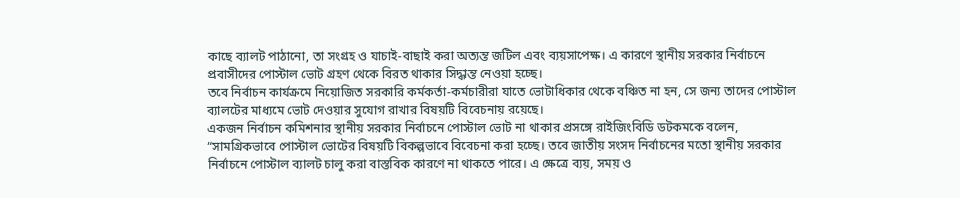কাছে ব্যালট পাঠানো, তা সংগ্রহ ও যাচাই-বাছাই করা অত্যন্ত জটিল এবং ব্যয়সাপেক্ষ। এ কারণে স্থানীয় সরকার নির্বাচনে প্রবাসীদের পোস্টাল ভোট গ্রহণ থেকে বিরত থাকার সিদ্ধান্ত নেওয়া হচ্ছে।
তবে নির্বাচন কার্যক্রমে নিয়োজিত সরকারি কর্মকর্তা-কর্মচারীরা যাতে ভোটাধিকার থেকে বঞ্চিত না হন, সে জন্য তাদের পোস্টাল ব্যালটের মাধ্যমে ভোট দেওয়ার সুযোগ রাখার বিষয়টি বিবেচনায় রয়েছে।
একজন নির্বাচন কমিশনার স্থানীয় সরকার নির্বাচনে পোস্টাল ভোট না থাকার প্রসঙ্গে রাইজিংবিডি ডটকমকে বলেন, “সামগ্রিকভাবে পোস্টাল ভোটের বিষয়টি বিকল্পভাবে বিবেচনা করা হচ্ছে। তবে জাতীয় সংসদ নির্বাচনের মতো স্থানীয় সরকার নির্বাচনে পোস্টাল ব্যালট চালু করা বাস্তবিক কারণে না থাকতে পারে। এ ক্ষেত্রে ব্যয়, সময় ও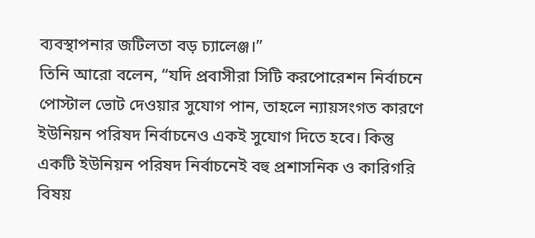ব্যবস্থাপনার জটিলতা বড় চ্যালেঞ্জ।”
তিনি আরো বলেন, “যদি প্রবাসীরা সিটি করপোরেশন নির্বাচনে পোস্টাল ভোট দেওয়ার সুযোগ পান, তাহলে ন্যায়সংগত কারণে ইউনিয়ন পরিষদ নির্বাচনেও একই সুযোগ দিতে হবে। কিন্তু একটি ইউনিয়ন পরিষদ নির্বাচনেই বহু প্রশাসনিক ও কারিগরি বিষয়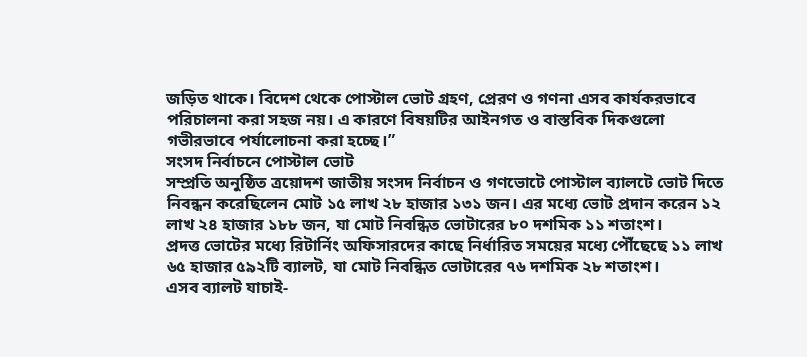জড়িত থাকে। বিদেশ থেকে পোস্টাল ভোট গ্রহণ, প্রেরণ ও গণনা এসব কার্যকরভাবে পরিচালনা করা সহজ নয়। এ কারণে বিষয়টির আইনগত ও বাস্তবিক দিকগুলো গভীরভাবে পর্যালোচনা করা হচ্ছে।”
সংসদ নির্বাচনে পোস্টাল ভোট
সম্প্রতি অনুষ্ঠিত ত্রয়োদশ জাতীয় সংসদ নির্বাচন ও গণভোটে পোস্টাল ব্যালটে ভোট দিতে নিবন্ধন করেছিলেন মোট ১৫ লাখ ২৮ হাজার ১৩১ জন। এর মধ্যে ভোট প্রদান করেন ১২ লাখ ২৪ হাজার ১৮৮ জন, যা মোট নিবন্ধিত ভোটারের ৮০ দশমিক ১১ শতাংশ।
প্রদত্ত ভোটের মধ্যে রিটার্নিং অফিসারদের কাছে নির্ধারিত সময়ের মধ্যে পৌঁছেছে ১১ লাখ ৬৫ হাজার ৫৯২টি ব্যালট, যা মোট নিবন্ধিত ভোটারের ৭৬ দশমিক ২৮ শতাংশ।
এসব ব্যালট যাচাই-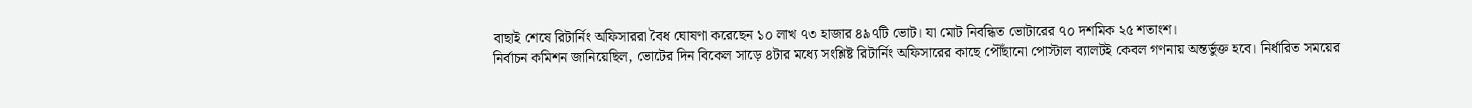বাছাই শেষে রিটার্নিং অফিসাররা বৈধ ঘোষণা করেছেন ১০ লাখ ৭৩ হাজার ৪৯৭টি ভোট। যা মোট নিবন্ধিত ভোটারের ৭০ দশমিক ২৫ শতাংশ।
নির্বাচন কমিশন জানিয়েছিল, ভোটের দিন বিকেল সাড়ে ৪টার মধ্যে সংশ্লিষ্ট রিটার্নিং অফিসারের কাছে পৌঁছানো পোস্টাল ব্যালটই কেবল গণনায় অন্তর্ভুক্ত হবে। নির্ধারিত সময়ের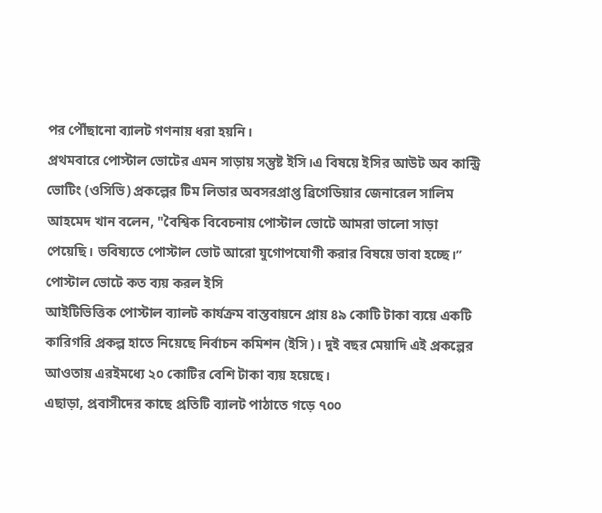পর পৌঁছানো ব্যালট গণনায় ধরা হয়নি।
প্রথমবারে পোস্টাল ভোটের এমন সাড়ায় সন্তুষ্ট ইসি।এ বিষয়ে ইসির আউট অব কান্ট্রি ভোটিং (ওসিভি) প্রকল্পের টিম লিডার অবসরপ্রাপ্ত ব্রিগেডিয়ার জেনারেল সালিম আহমেদ খান বলেন, "বৈশ্বিক বিবেচনায় পোস্টাল ভোটে আমরা ভালো সাড়া পেয়েছি। ভবিষ্যতে পোস্টাল ভোট আরো যুগোপযোগী করার বিষয়ে ভাবা হচ্ছে।”
পোস্টাল ভোটে কত ব্যয় করল ইসি
আইটিভিত্তিক পোস্টাল ব্যালট কার্যক্রম বাস্তবায়নে প্রায় ৪৯ কোটি টাকা ব্যয়ে একটি কারিগরি প্রকল্প হাতে নিয়েছে নির্বাচন কমিশন (ইসি)। দুই বছর মেয়াদি এই প্রকল্পের আওতায় এরইমধ্যে ২০ কোটির বেশি টাকা ব্যয় হয়েছে।
এছাড়া, প্রবাসীদের কাছে প্রতিটি ব্যালট পাঠাতে গড়ে ৭০০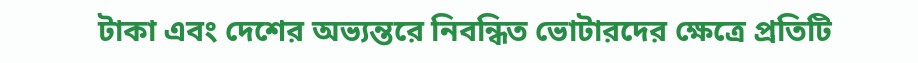টাকা এবং দেশের অভ্যন্তরে নিবন্ধিত ভোটারদের ক্ষেত্রে প্রতিটি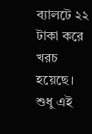ব্যালটে ২২ টাকা করে খরচ হয়েছে। শুধু এই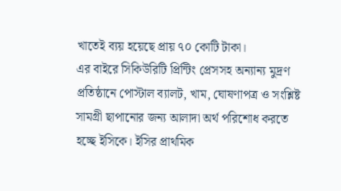খাতেই ব্যয় হয়েছে প্রায় ৭০ কোটি টাকা।
এর বাইরে সিকিউরিটি প্রিন্টিং প্রেসসহ অন্যান্য মুদ্রণ প্রতিষ্ঠানে পোস্টাল ব্যালট, খাম, ঘোষণাপত্র ও সংশ্লিষ্ট সামগ্রী ছাপানোর জন্য আলাদা অর্থ পরিশোধ করতে হচ্ছে ইসিকে। ইসির প্রাথমিক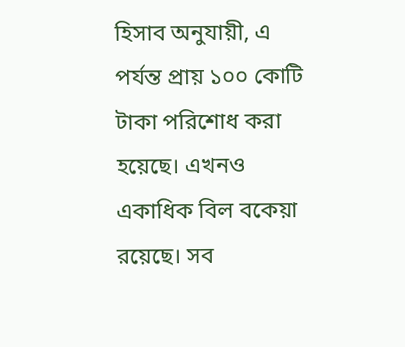হিসাব অনুযায়ী, এ পর্যন্ত প্রায় ১০০ কোটি টাকা পরিশোধ করা হয়েছে। এখনও একাধিক বিল বকেয়া রয়েছে। সব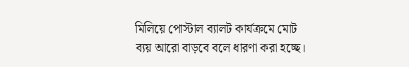মিলিয়ে পোস্টাল ব্যালট কার্যক্রমে মোট ব্যয় আরো বাড়বে বলে ধারণা করা হচ্ছে।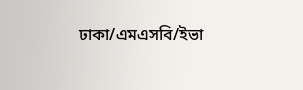ঢাকা/এমএসবি/ইভা